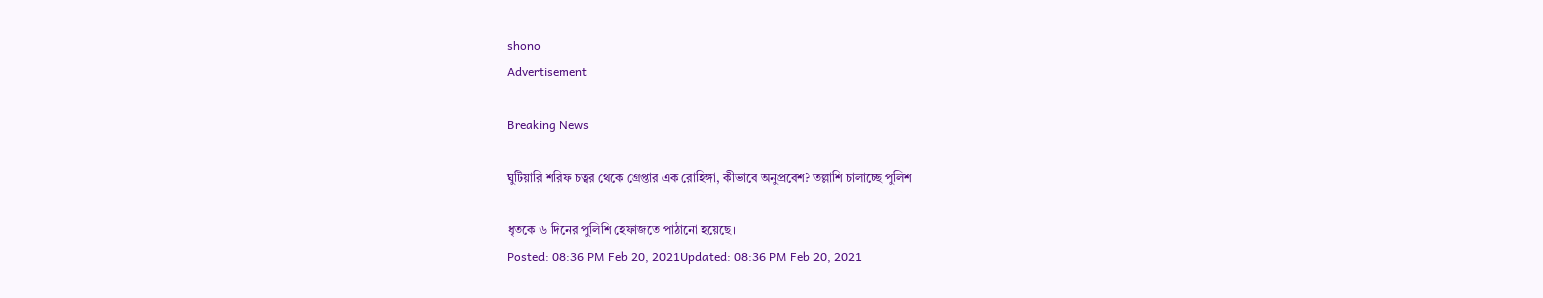shono
Advertisement

Breaking News

ঘুটিয়ারি শরিফ চত্বর থেকে গ্রেপ্তার এক রোহিঙ্গা, কীভাবে অনুপ্রবেশ? তল্লাশি চালাচ্ছে পুলিশ

ধৃতকে ৬ দিনের পুলিশি হেফাজতে পাঠানো হয়েছে।
Posted: 08:36 PM Feb 20, 2021Updated: 08:36 PM Feb 20, 2021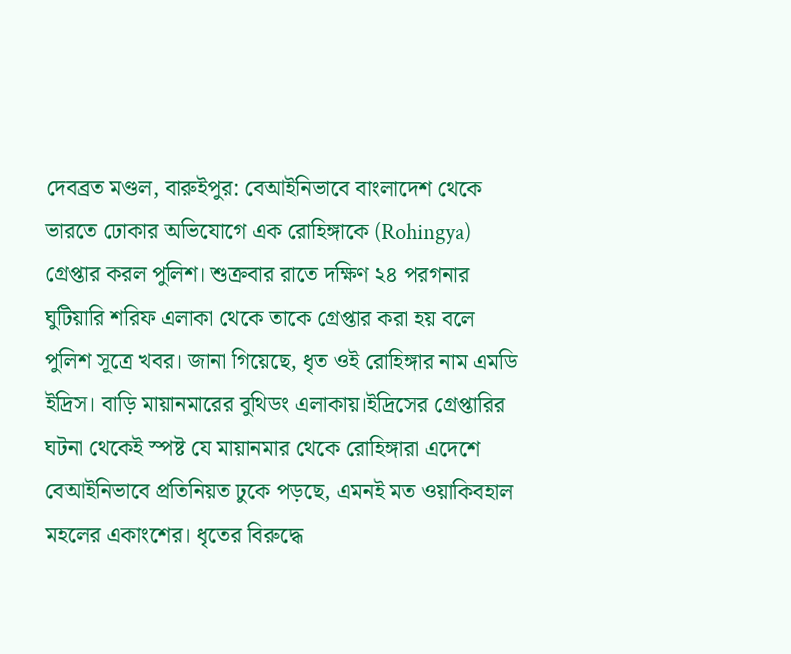দেবব্রত মণ্ডল, বারুইপুর: বেআইনিভাবে বাংলাদেশ থেকে ভারতে ঢোকার অভিযোগে এক রোহিঙ্গাকে (Rohingya) গ্রেপ্তার করল পুলিশ। শুক্রবার রাতে দক্ষিণ ২৪ পরগনার ঘুটিয়ারি শরিফ এলাকা থেকে তাকে গ্রেপ্তার করা হয় বলে পুলিশ সূত্রে খবর। জানা গিয়েছে, ধৃত ওই রোহিঙ্গার নাম এমডি ইদ্রিস। বাড়ি মায়ানমারের বুথিডং এলাকায়।ইদ্রিসের গ্রেপ্তারির ঘটনা থেকেই স্পষ্ট যে মায়ানমার থেকে রোহিঙ্গারা এদেশে বেআইনিভাবে প্রতিনিয়ত ঢুকে পড়ছে, এমনই মত ওয়াকিবহাল মহলের একাংশের। ধৃতের বিরুদ্ধে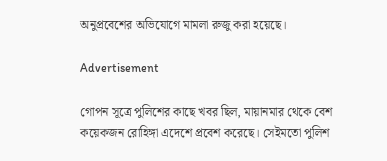অনুপ্রবেশের অভিযোগে মামলা রুজু করা হয়েছে।

Advertisement

গোপন সূত্রে পুলিশের কাছে খবর ছিল, মায়ানমার থেকে বেশ কয়েকজন রোহিঙ্গা এদেশে প্রবেশ করেছে। সেইমতো পুলিশ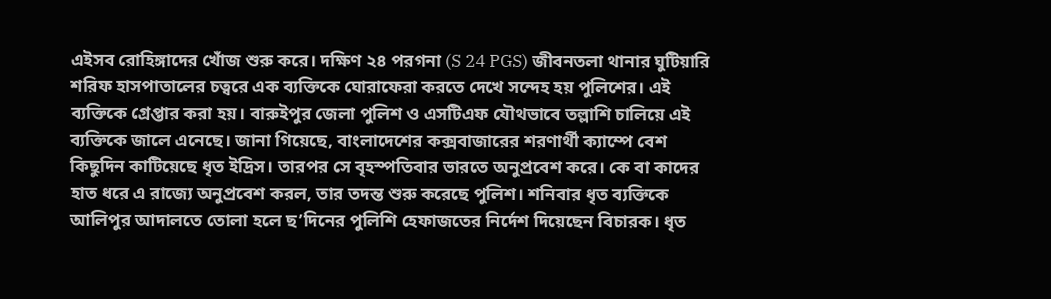এইসব রোহিঙ্গাদের খোঁজ শুরু করে। দক্ষিণ ২৪ পরগনা (S 24 PGS) জীবনতলা থানার ঘুটিয়ারি শরিফ হাসপাতালের চত্বরে এক ব্যক্তিকে ঘোরাফেরা করতে দেখে সন্দেহ হয় পুলিশের। এই ব্যক্তিকে গ্রেপ্তার করা হয়। বারুইপুর জেলা পুলিশ ও এসটিএফ যৌথভাবে তল্লাশি চালিয়ে এই ব্যক্তিকে জালে এনেছে। জানা গিয়েছে, বাংলাদেশের কক্সবাজারের শরণার্থী ক্যাম্পে বেশ কিছুদিন কাটিয়েছে ধৃত ইদ্রিস। তারপর সে বৃহস্পতিবার ভারতে অনুপ্রবেশ করে। কে বা কাদের হাত ধরে এ রাজ্যে অনুপ্রবেশ করল, তার তদন্ত শুরু করেছে পুলিশ। শনিবার ধৃত ব্যক্তিকে আলিপুর আদালতে তোলা হলে ছ’দিনের পুলিশি হেফাজতের নির্দেশ দিয়েছেন বিচারক। ধৃত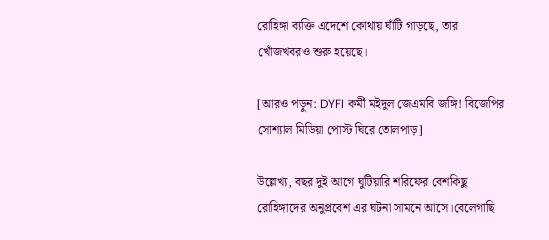রোহিঙ্গা ব্যক্তি এদেশে কোথায় ঘাঁটি গাড়ছে, তার খোঁজখবরও শুরু হয়েছে।

[আরও পড়ুন: DYFI কর্মী মইদুল জেএমবি জঙ্গি! বিজেপির সোশ্যাল মিডিয়া পোস্ট ঘিরে তোলপাড়]

উল্লেখ্য, বছর দুই আগে ঘুটিয়ারি শরিফের বেশকিছু রোহিঙ্গাদের অনুপ্রবেশ এর ঘটনা সামনে আসে।বেলেগাছি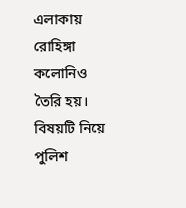এলাকায় রোহিঙ্গা কলোনিও তৈরি হয়। বিষয়টি নিয়ে পুলিশ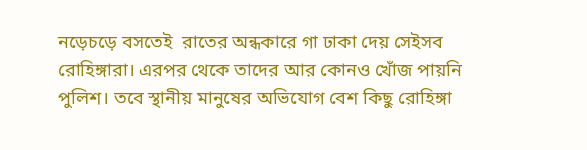নড়েচড়ে বসতেই  রাতের অন্ধকারে গা ঢাকা দেয় সেইসব রোহিঙ্গারা। এরপর থেকে তাদের আর কোনও খোঁজ পায়নি পুলিশ। তবে স্থানীয় মানুষের অভিযোগ বেশ কিছু রোহিঙ্গা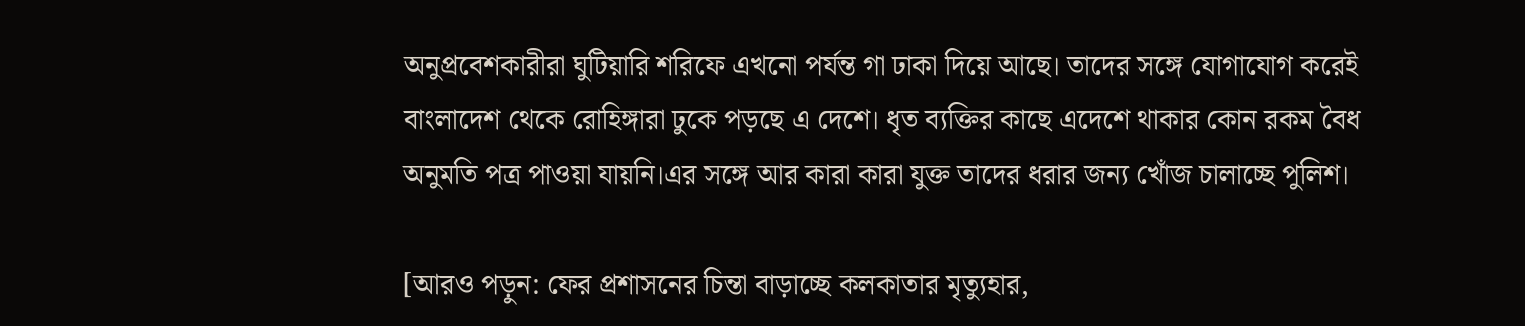অনুপ্রবেশকারীরা ঘুটিয়ারি শরিফে এখনো পর্যন্ত গা ঢাকা দিয়ে আছে। তাদের সঙ্গে যোগাযোগ করেই বাংলাদেশ থেকে রোহিঙ্গারা ঢুকে পড়ছে এ দেশে। ধৃত ব্যক্তির কাছে এদেশে থাকার কোন রকম বৈধ অনুমতি পত্র পাওয়া যায়নি।এর সঙ্গে আর কারা কারা যুক্ত তাদের ধরার জন্য খোঁজ চালাচ্ছে পুলিশ।

[আরও পড়ুন: ফের প্রশাসনের চিন্তা বাড়াচ্ছে কলকাতার মৃত্যুহার,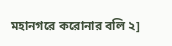মহানগরে করোনার বলি ২]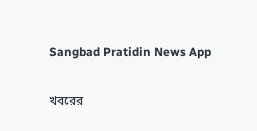Sangbad Pratidin News App

খবরের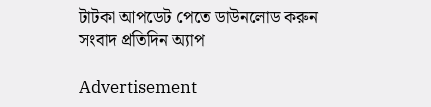টাটকা আপডেট পেতে ডাউনলোড করুন সংবাদ প্রতিদিন অ্যাপ

Advertisement